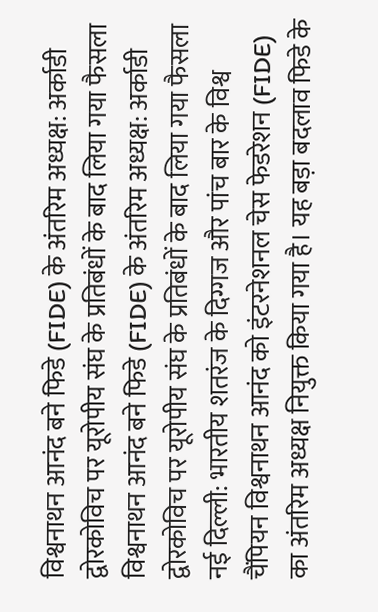विश्वनाथन आनंद बने फिडे (FIDE) के अंतरिम अध्यक्ष: अर्काडी द्वोरकोविच पर यूरोपीय संघ के प्रतिबंधों के बाद लिया गया फैसला
विश्वनाथन आनंद बने फिडे (FIDE) के अंतरिम अध्यक्ष: अर्काडी द्वोरकोविच पर यूरोपीय संघ के प्रतिबंधों के बाद लिया गया फैसला
नई दिल्ली: भारतीय शतरंज के दिग्गज और पांच बार के विश्व चैंपियन विश्वनाथन आनंद को इंटरनेशनल चेस फेडरेशन (FIDE) का अंतरिम अध्यक्ष नियुक्त किया गया है। यह बड़ा बदलाव फिडे के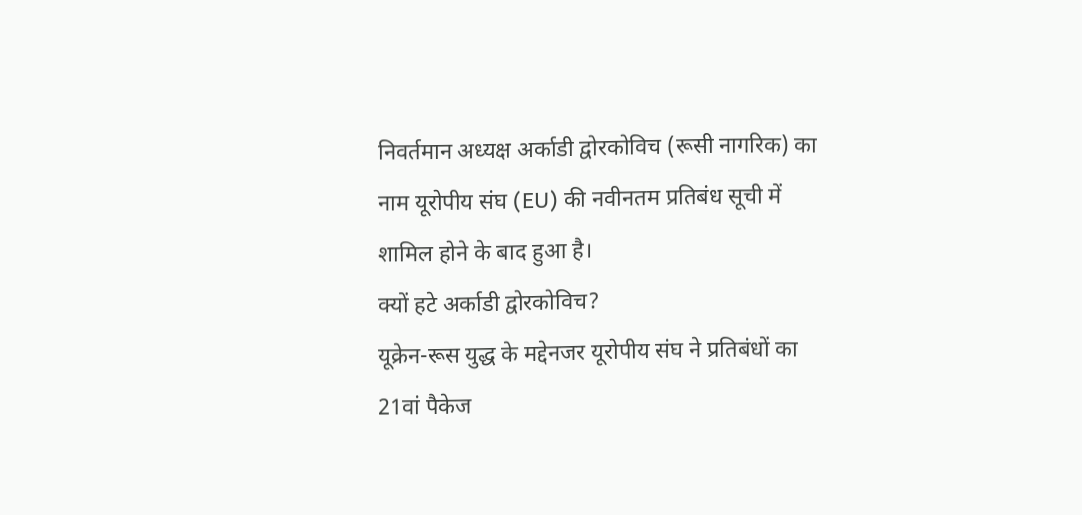निवर्तमान अध्यक्ष अर्काडी द्वोरकोविच (रूसी नागरिक) का नाम यूरोपीय संघ (EU) की नवीनतम प्रतिबंध सूची में शामिल होने के बाद हुआ है।
क्यों हटे अर्काडी द्वोरकोविच?
यूक्रेन-रूस युद्ध के मद्देनजर यूरोपीय संघ ने प्रतिबंधों का 21वां पैकेज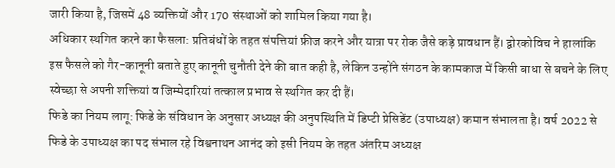जारी किया है, जिसमें 48 व्यक्तियों और 170 संस्थाओं को शामिल किया गया है।
अधिकार स्थगित करने का फैसला: प्रतिबंधों के तहत संपत्तियां फ्रीज करने और यात्रा पर रोक जैसे कड़े प्रावधान हैं। द्वोरकोविच ने हालांकि इस फैसले को गैर-कानूनी बताते हुए कानूनी चुनौती देने की बात कही है, लेकिन उन्होंने संगठन के कामकाज में किसी बाधा से बचने के लिए स्वेच्छा से अपनी शक्तियां व जिम्मेदारियां तत्काल प्रभाव से स्थगित कर दी हैं।
फिडे का नियम लागू: फिडे के संविधान के अनुसार अध्यक्ष की अनुपस्थिति में डिप्टी प्रेसिडेंट (उपाध्यक्ष) कमान संभालता है। वर्ष 2022 से फिडे के उपाध्यक्ष का पद संभाल रहे विश्वनाथन आनंद को इसी नियम के तहत अंतरिम अध्यक्ष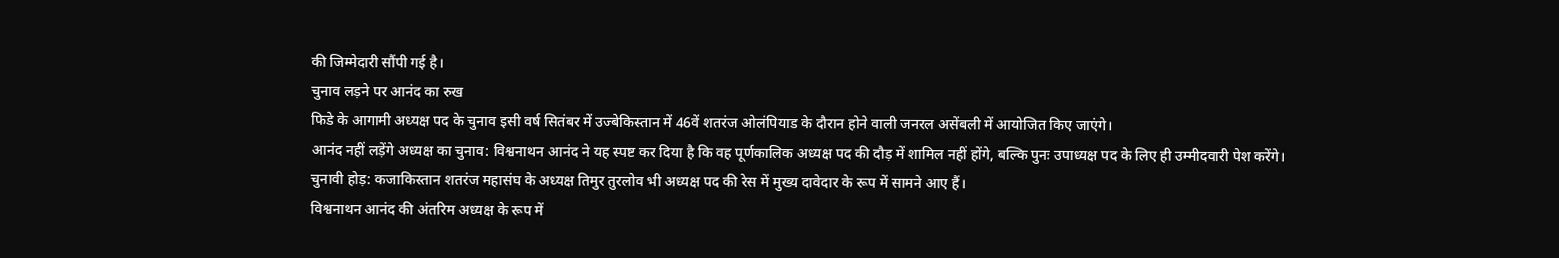की जिम्मेदारी सौंपी गई है।
चुनाव लड़ने पर आनंद का रुख
फिडे के आगामी अध्यक्ष पद के चुनाव इसी वर्ष सितंबर में उज्बेकिस्तान में 46वें शतरंज ओलंपियाड के दौरान होने वाली जनरल असेंबली में आयोजित किए जाएंगे।
आनंद नहीं लड़ेंगे अध्यक्ष का चुनाव: विश्वनाथन आनंद ने यह स्पष्ट कर दिया है कि वह पूर्णकालिक अध्यक्ष पद की दौड़ में शामिल नहीं होंगे, बल्कि पुनः उपाध्यक्ष पद के लिए ही उम्मीदवारी पेश करेंगे।
चुनावी होड़: कजाकिस्तान शतरंज महासंघ के अध्यक्ष तिमुर तुरलोव भी अध्यक्ष पद की रेस में मुख्य दावेदार के रूप में सामने आए हैं।
विश्वनाथन आनंद की अंतरिम अध्यक्ष के रूप में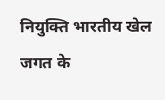नियुक्ति भारतीय खेल जगत के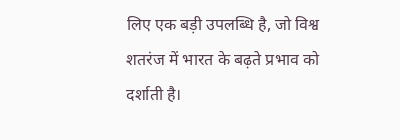लिए एक बड़ी उपलब्धि है, जो विश्व शतरंज में भारत के बढ़ते प्रभाव को दर्शाती है।